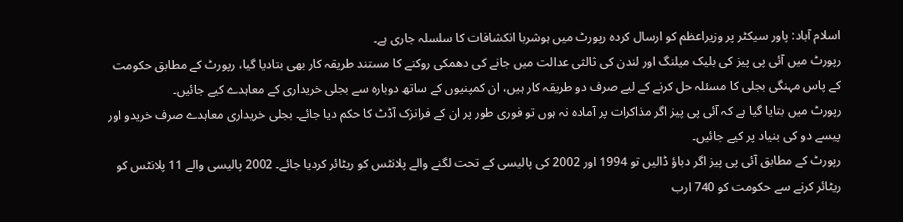اسلام آباد: پاور سیکٹر پر وزیراعظم کو ارسال کردہ رپورٹ میں ہوشربا انکشافات کا سلسلہ جاری ہے۔
رپورٹ میں آئی پی پیز کی بلیک میلنگ اور لندن کی ثالثی عدالت میں جانے کی دھمکی روکنے کا مستند طریقہ کار بھی بتادیا گیا، رپورٹ کے مطابق حکومت کے پاس مہنگی بجلی کا مسئلہ حل کرنے کے لیے صرف دو طریقہ کار ہیں، ان کمپنیوں کے ساتھ دوبارہ سے بجلی خریداری کے معاہدے کیے جائیں۔
رپورٹ میں بتایا گیا ہے کہ آئی پی پیز اگر مذاکرات پر آمادہ نہ ہوں تو فوری طور پر ان کے فرانزک آڈٹ کا حکم دیا جائے۔ بجلی خریداری معاہدے صرف خریدو اور پیسے دو کی بنیاد پر کیے جائیں۔
رپورٹ کے مطابق آئی پی پیز اگر دباؤ ڈالیں تو 1994 اور 2002 کی پالیسی کے تحت لگنے والے پلانٹس کو ریٹائر کردیا جائے۔ 2002 پالیسی والے 11 پلانٹس کو ریٹائر کرنے سے حکومت کو 740 ارب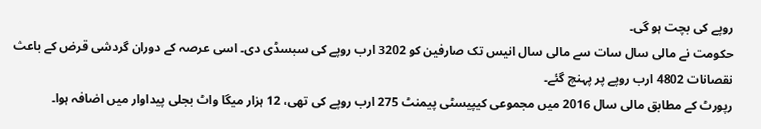روپے کی بچت ہو گی۔
حکومت نے مالی سال سات سے مالی سال انیس تک صارفین کو 3202 ارب روپے کی سبسڈی دی۔ اسی عرصہ کے دوران گردشی قرض کے باعث نقصانات 4802 ارب روپے پر پہنچ گئے۔
رپورٹ کے مطابق مالی سال 2016 میں مجموعی کیپیسٹی پیمنٹ 275 ارب روپے کی تھی، 12 ہزار میگا واٹ بجلی پیداوار میں اضافہ ہوا۔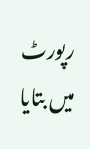رپورٹ میں بتایا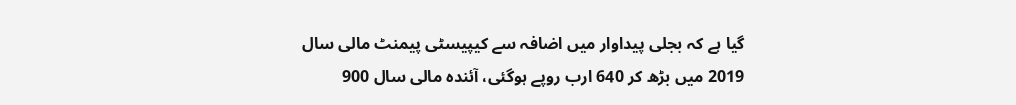گیا ہے کہ بجلی پیداوار میں اضافہ سے کیپیسٹی پیمنٹ مالی سال 2019 میں بڑھ کر 640 ارب روپے ہوگئی، آئندہ مالی سال 900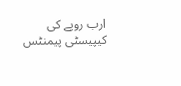ارب روپے کی کیپیسٹی پیمنٹس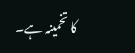کا تخمینہ ہے۔